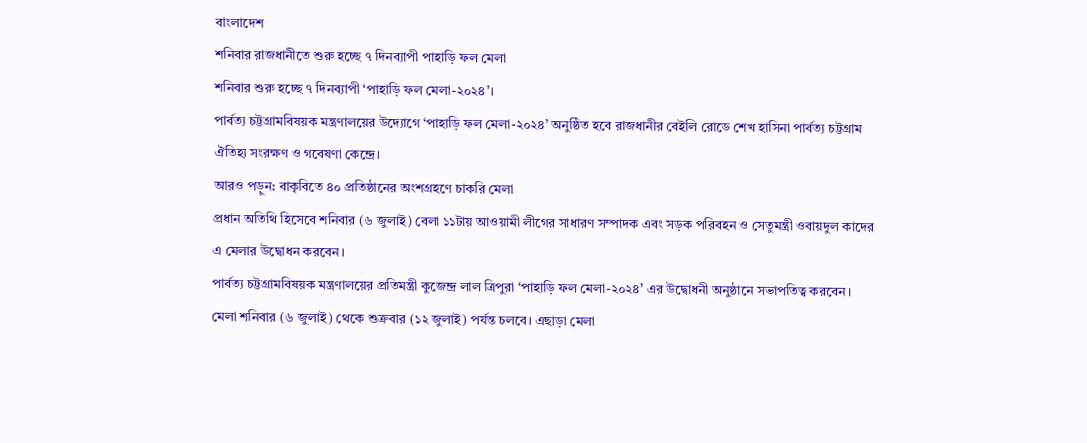বাংলাদেশ
শনিবার রাজধানীতে শুরু হচ্ছে ৭ দিনব্যাপী পাহাড়ি ফল মেলা
শনিবার শুরু হচ্ছে ৭ দিনব্যাপী ‘পাহাড়ি ফল মেলা-২০২৪’।
পার্বত্য চট্টগ্রামবিষয়ক মন্ত্রণালয়ের উদ্যোগে ‘পাহাড়ি ফল মেলা-২০২৪’ অনুষ্ঠিত হবে রাজধানীর বেইলি রোডে শেখ হাসিনা পার্বত্য চট্টগ্রাম ঐতিহ্য সংরক্ষণ ও গবেষণা কেন্দ্রে।
আরও পড়ুন: বাকৃবিতে ৪০ প্রতিষ্ঠানের অংশগ্রহণে চাকরি মেলা
প্রধান অতিথি হিসেবে শনিবার (৬ জুলাই) বেলা ১১টায় আওয়ামী লীগের সাধারণ সম্পাদক এবং সড়ক পরিবহন ও সেতুমন্ত্রী ওবায়দুল কাদের এ মেলার উদ্বোধন করবেন।
পার্বত্য চট্টগ্রামবিষয়ক মন্ত্রণালয়ের প্রতিমন্ত্রী কুজেন্দ্র লাল ত্রিপুরা ‘পাহাড়ি ফল মেলা-২০২৪’ এর উদ্বোধনী অনুষ্ঠানে সভাপতিত্ব করবেন।
মেলা শনিবার (৬ জুলাই) থেকে শুক্রবার (১২ জুলাই) পর্যন্ত চলবে। এছাড়া মেলা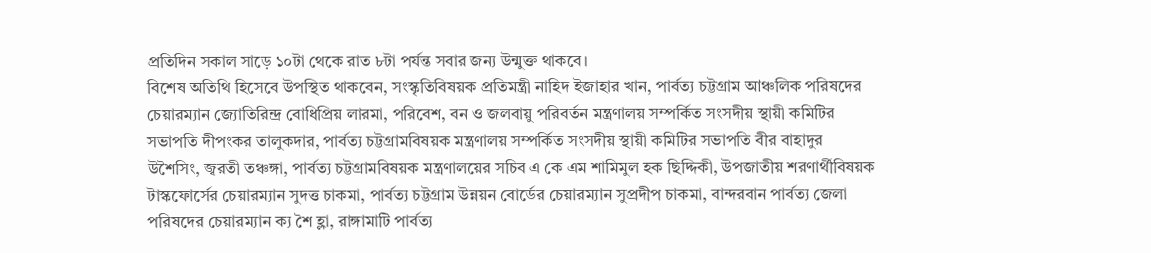প্রতিদিন সকাল সাড়ে ১০টা থেকে রাত ৮টা পর্যন্ত সবার জন্য উন্মুক্ত থাকবে।
বিশেষ অতিথি হিসেবে উপস্থিত থাকবেন, সংস্কৃতিবিষয়ক প্রতিমন্ত্রী নাহিদ ইজাহার খান, পার্বত্য চট্টগ্রাম আঞ্চলিক পরিষদের চেয়ারম্যান জ্যোতিরিন্দ্র বোধিপ্রিয় লারমা, পরিবেশ, বন ও জলবায়ু পরিবর্তন মন্ত্রণালয় সম্পর্কিত সংসদীয় স্থায়ী কমিটির সভাপতি দীপংকর তালুকদার, পার্বত্য চট্টগ্রামবিষয়ক মন্ত্রণালয় সম্পর্কিত সংসদীয় স্থায়ী কমিটির সভাপতি বীর বাহাদুর উশৈসিং, জ্বরতী তঞ্চঙ্গা, পার্বত্য চট্টগ্রামবিষয়ক মন্ত্রণালয়ের সচিব এ কে এম শামিমুল হক ছিদ্দিকী, উপজাতীয় শরণার্থীবিষয়ক টাস্কফোর্সের চেয়ারম্যান সুদত্ত চাকমা, পার্বত্য চট্টগ্রাম উন্নয়ন বোর্ডের চেয়ারম্যান সুপ্রদীপ চাকমা, বান্দরবান পার্বত্য জেলা পরিষদের চেয়ারম্যান ক্য শৈ হ্লা, রাঙ্গামাটি পার্বত্য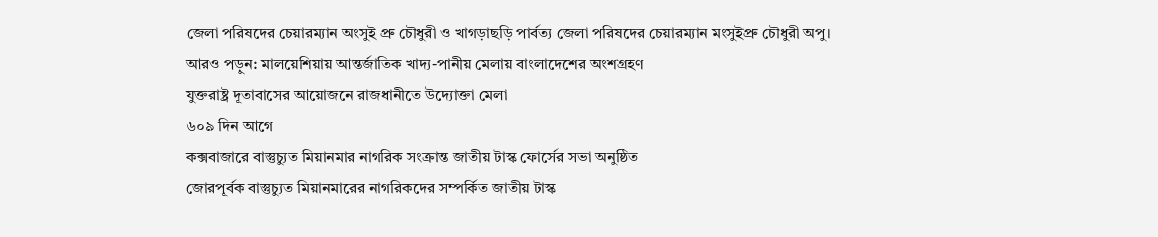জেলা পরিষদের চেয়ারম্যান অংসুই প্রু চৌধুরী ও খাগড়াছড়ি পার্বত্য জেলা পরিষদের চেয়ারম্যান মংসুইপ্রু চৌধুরী অপু।
আরও পড়ুন: মালয়েশিয়ায় আন্তর্জাতিক খাদ্য-পানীয় মেলায় বাংলাদেশের অংশগ্রহণ
যুক্তরাষ্ট্র দূতাবাসের আয়োজনে রাজধানীতে উদ্যোক্তা মেলা
৬০৯ দিন আগে
কক্সবাজারে বাস্তুচ্যুত মিয়ানমার নাগরিক সংক্রান্ত জাতীয় টাস্ক ফোর্সের সভা অনুষ্ঠিত
জোরপূর্বক বাস্তুচ্যুত মিয়ানমারের নাগরিকদের সম্পর্কিত জাতীয় টাস্ক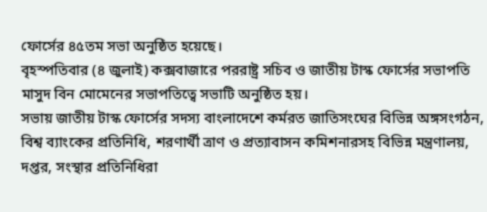ফোর্সের ৪৫তম সভা অনুষ্ঠিত হয়েছে।
বৃহস্পতিবার (৪ জুলাই) কক্সবাজারে পররাষ্ট্র সচিব ও জাতীয় টাস্ক ফোর্সের সভাপতি মাসুদ বিন মোমেনের সভাপতিত্বে সভাটি অনুষ্ঠিত হয়।
সভায় জাতীয় টাস্ক ফোর্সের সদস্য বাংলাদেশে কর্মরত জাতিসংঘের বিভিন্ন অঙ্গসংগঠন, বিশ্ব ব্যাংকের প্রতিনিধি, শরণার্থী ত্রাণ ও প্রত্যাবাসন কমিশনারসহ বিভিন্ন মন্ত্রণালয়, দপ্তর, সংস্থার প্রতিনিধিরা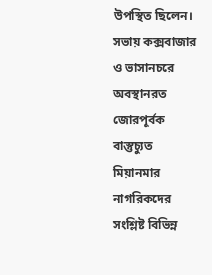উপস্থিত ছিলেন।
সভায় কক্সবাজার ও ভাসানচরে অবস্থানরত জোরপূর্বক বাস্তুচ্যুত মিয়ানমার নাগরিকদের সংশ্লিষ্ট বিভিন্ন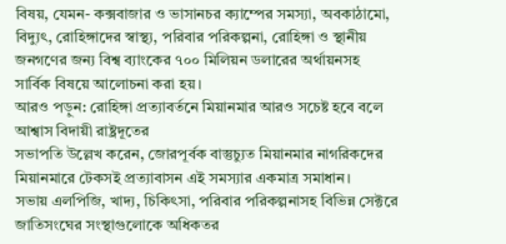বিষয়, যেমন- কক্সবাজার ও ভাসানচর ক্যাম্পের সমস্যা, অবকাঠামো, বিদ্যুৎ, রোহিঙ্গাদের স্বাস্থ্য, পরিবার পরিকল্পনা, রোহিঙ্গা ও স্থানীয় জনগণের জন্য বিশ্ব ব্যাংকের ৭০০ মিলিয়ন ডলারের অর্থায়নসহ সার্বিক বিষয়ে আলোচনা করা হয়।
আরও পড়ুন: রোহিঙ্গা প্রত্যাবর্তনে মিয়ানমার আরও সচেষ্ট হবে বলে আশ্বাস বিদায়ী রাষ্ট্রদূতের
সভাপতি উল্লেখ করেন, জোরপূর্বক বাস্তুচ্যুত মিয়ানমার নাগরিকদের মিয়ানমারে টেকসই প্রত্যাবাসন এই সমস্যার একমাত্র সমাধান।
সভায় এলপিজি, খাদ্য, চিকিৎসা, পরিবার পরিকল্পনাসহ বিভিন্ন সেক্টরে জাতিসংঘের সংস্থাগুলোকে অধিকতর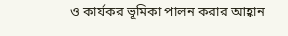ও কার্যকর ভূমিকা পালন করার আহ্বান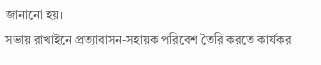জানানো হয়।
সভায় রাখাইনে প্রত্যাবাসন-সহায়ক পরিবেশ তৈরি করতে কার্যকর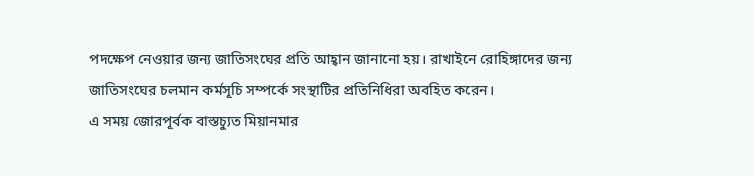পদক্ষেপ নেওয়ার জন্য জাতিসংঘের প্রতি আহ্বান জানানো হয়। রাখাইনে রোহিঙ্গাদের জন্য জাতিসংঘের চলমান কর্মসূচি সম্পর্কে সংস্থাটির প্রতিনিধিরা অবহিত করেন।
এ সময় জোরপূর্বক বাস্তচ্যুত মিয়ানমার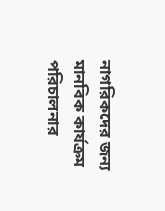নাগরিকদের জন্য মানবিক কার্যক্রম পরিচালনার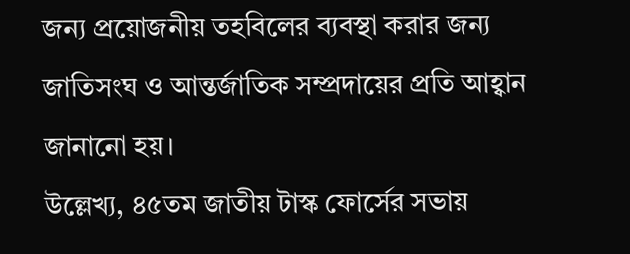জন্য প্রয়োজনীয় তহবিলের ব্যবস্থা করার জন্য জাতিসংঘ ও আন্তর্জাতিক সম্প্রদায়ের প্রতি আহ্বান জানানো হয়।
উল্লেখ্য, ৪৫তম জাতীয় টাস্ক ফোর্সের সভায়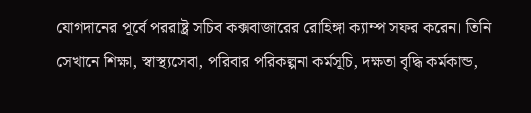যোগদানের পূর্বে পররাষ্ট্র সচিব কক্সবাজারের রোহিঙ্গা ক্যাম্প সফর করেন। তিনি সেখানে শিক্ষা, স্বাস্থ্যসেবা, পরিবার পরিকল্পনা কর্মসূচি, দক্ষতা বৃদ্ধি কর্মকান্ড,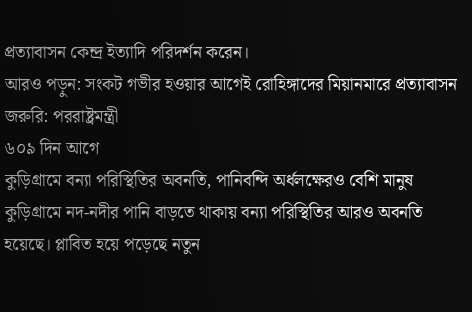প্রত্যাবাসন কেন্দ্র ইত্যাদি পরিদর্শন করেন।
আরও পড়ুন: সংকট গভীর হওয়ার আগেই রোহিঙ্গাদের মিয়ানমারে প্রত্যাবাসন জরুরি: পররাষ্ট্রমন্ত্রী
৬০৯ দিন আগে
কুড়িগ্রামে বন্যা পরিস্থিতির অবনতি, পানিবন্দি অর্ধলক্ষেরও বেশি মানুষ
কুড়িগ্রামে নদ-নদীর পানি বাড়তে থাকায় বন্যা পরিস্থিতির আরও অবনতি হয়েছে। প্লাবিত হয়ে পড়েছে নতুন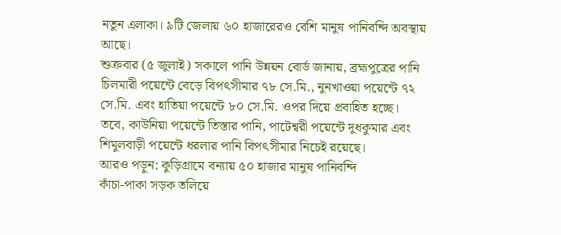নতুন এলাকা। ৯টি জেলায় ৬০ হাজারেরও বেশি মানুষ পানিবন্দি অবস্থায় আছে।
শুক্রবার (৫ জুলাই) সকালে পানি উন্নয়ন বোর্ড জানায়, ব্রহ্মপুত্রের পানি চিলমারী পয়েন্টে বেড়ে বিপৎসীমার ৭৮ সে.মি., নুনখাওয়া পয়েন্টে ৭২ সে.মি. এবং হাতিয়া পয়েন্টে ৮০ সে.মি. ওপর দিয়ে প্রবাহিত হচ্ছে।
তবে, কাউনিয়া পয়েন্টে তিস্তার পানি, পাটেশ্বরী পয়েন্টে দুধকুমার এবং শিমুলবাড়ী পয়েন্টে ধরলার পানি বিপৎসীমার নিচেই রয়েছে।
আরও পড়ুন: কুড়িগ্রামে বন্যায় ৫০ হাজার মানুষ পানিবন্দি
কাঁচা-পাকা সড়ক তলিয়ে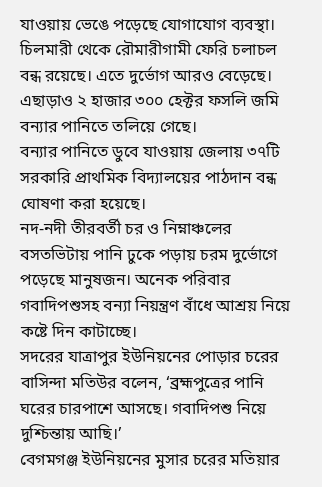যাওয়ায় ভেঙে পড়েছে যোগাযোগ ব্যবস্থা। চিলমারী থেকে রৌমারীগামী ফেরি চলাচল বন্ধ রয়েছে। এতে দুর্ভোগ আরও বেড়েছে।
এছাড়াও ২ হাজার ৩০০ হেক্টর ফসলি জমি বন্যার পানিতে তলিয়ে গেছে।
বন্যার পানিতে ডুবে যাওয়ায় জেলায় ৩৭টি সরকারি প্রাথমিক বিদ্যালয়ের পাঠদান বন্ধ ঘোষণা করা হয়েছে।
নদ-নদী তীরবর্তী চর ও নিম্নাঞ্চলের বসতভিটায় পানি ঢুকে পড়ায় চরম দুর্ভোগে পড়েছে মানুষজন। অনেক পরিবার গবাদিপশুসহ বন্যা নিয়ন্ত্রণ বাঁধে আশ্রয় নিয়ে কষ্টে দিন কাটাচ্ছে।
সদরের যাত্রাপুর ইউনিয়নের পোড়ার চরের বাসিন্দা মতিউর বলেন, ‘ব্রহ্মপুত্রের পানি ঘরের চারপাশে আসছে। গবাদিপশু নিয়ে দুশ্চিন্তায় আছি।’
বেগমগঞ্জ ইউনিয়নের মুসার চরের মতিয়ার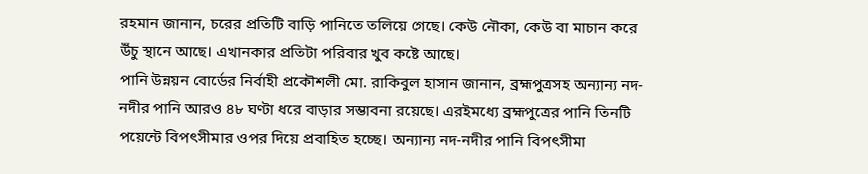রহমান জানান, চরের প্রতিটি বাড়ি পানিতে তলিয়ে গেছে। কেউ নৌকা, কেউ বা মাচান করে উঁচু স্থানে আছে। এখানকার প্রতিটা পরিবার খুব কষ্টে আছে।
পানি উন্নয়ন বোর্ডের নির্বাহী প্রকৌশলী মো. রাকিবুল হাসান জানান, ব্রহ্মপুত্রসহ অন্যান্য নদ-নদীর পানি আরও ৪৮ ঘণ্টা ধরে বাড়ার সম্ভাবনা রয়েছে। এরইমধ্যে ব্রহ্মপুত্রের পানি তিনটি পয়েন্টে বিপৎসীমার ওপর দিয়ে প্রবাহিত হচ্ছে। অন্যান্য নদ-নদীর পানি বিপৎসীমা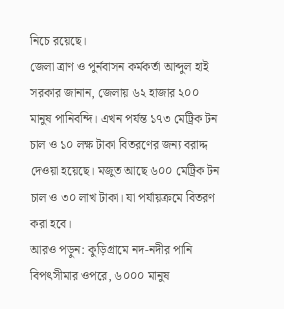নিচে রয়েছে।
জেলা ত্রাণ ও পুর্নবাসন কর্মকর্তা আব্দুল হাই সরকার জানান, জেলায় ৬২ হাজার ২০০ মানুষ পানিবন্দি। এখন পর্যন্ত ১৭৩ মেট্রিক টন চাল ও ১০ লক্ষ টাকা বিতরণের জন্য বরাদ্দ দেওয়া হয়েছে। মজুত আছে ৬০০ মেট্রিক টন চাল ও ৩০ লাখ টাকা। যা পর্যায়ক্রমে বিতরণ করা হবে।
আরও পড়ুন: কুড়িগ্রামে নদ-নদীর পানি বিপৎসীমার ওপরে, ৬০০০ মানুষ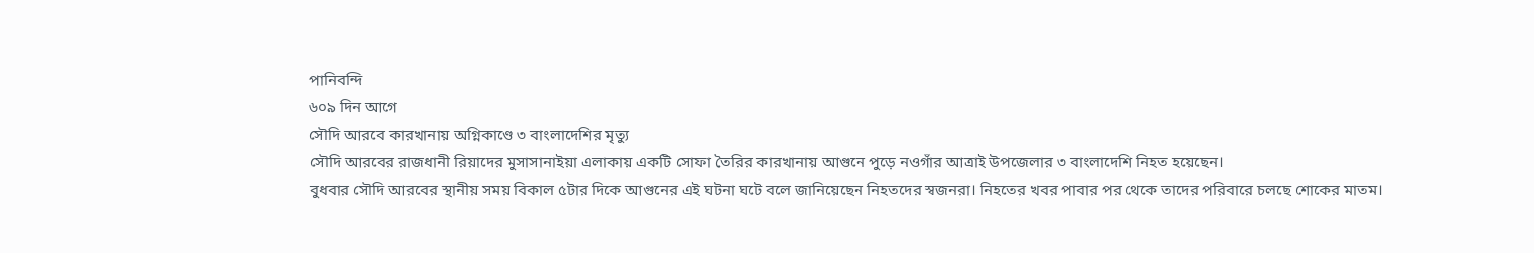পানিবন্দি
৬০৯ দিন আগে
সৌদি আরবে কারখানায় অগ্নিকাণ্ডে ৩ বাংলাদেশির মৃত্যু
সৌদি আরবের রাজধানী রিয়াদের মুসাসানাইয়া এলাকায় একটি সোফা তৈরির কারখানায় আগুনে পুড়ে নওগাঁর আত্রাই উপজেলার ৩ বাংলাদেশি নিহত হয়েছেন।
বুধবার সৌদি আরবের স্থানীয় সময় বিকাল ৫টার দিকে আগুনের এই ঘটনা ঘটে বলে জানিয়েছেন নিহতদের স্বজনরা। নিহতের খবর পাবার পর থেকে তাদের পরিবারে চলছে শোকের মাতম।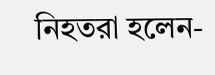নিহতরা হলেন-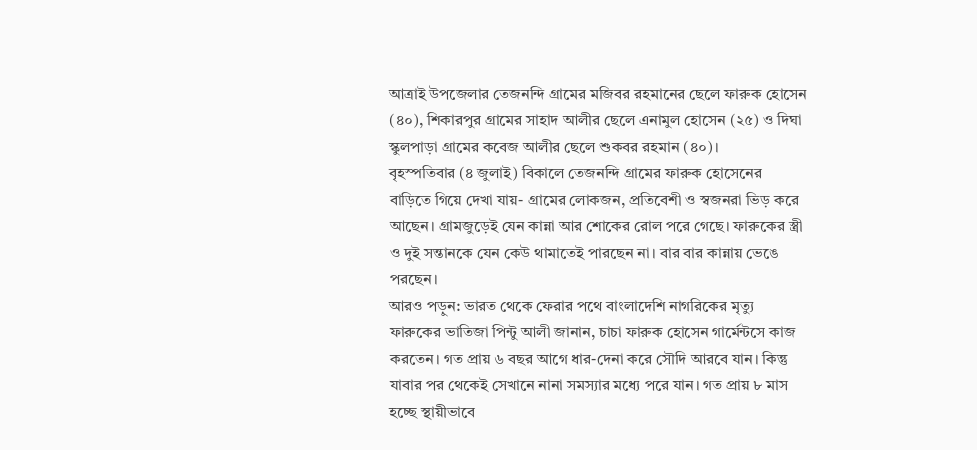আত্রাই উপজেলার তেজনন্দি গ্রামের মজিবর রহমানের ছেলে ফারুক হোসেন (৪০), শিকারপুর গ্রামের সাহাদ আলীর ছেলে এনামুল হোসেন (২৫) ও দিঘা স্কুলপাড়া গ্রামের কবেজ আলীর ছেলে শুকবর রহমান (৪০)।
বৃহস্পতিবার (৪ জুলাই) বিকালে তেজনন্দি গ্রামের ফারুক হোসেনের বাড়িতে গিয়ে দেখা যায়- গ্রামের লোকজন, প্রতিবেশী ও স্বজনরা ভিড় করে আছেন। গ্রামজুড়েই যেন কান্না আর শোকের রোল পরে গেছে। ফারুকের স্ত্রী ও দুই সন্তানকে যেন কেউ থামাতেই পারছেন না। বার বার কান্নায় ভেঙে পরছেন।
আরও পড়ুন: ভারত থেকে ফেরার পথে বাংলাদেশি নাগরিকের মৃত্যু
ফারুকের ভাতিজা পিন্টু আলী জানান, চাচা ফারুক হোসেন গার্মেন্টসে কাজ করতেন। গত প্রায় ৬ বছর আগে ধার-দেনা করে সৌদি আরবে যান। কিন্তু যাবার পর থেকেই সেখানে নানা সমস্যার মধ্যে পরে যান। গত প্রায় ৮ মাস হচ্ছে স্থায়ীভাবে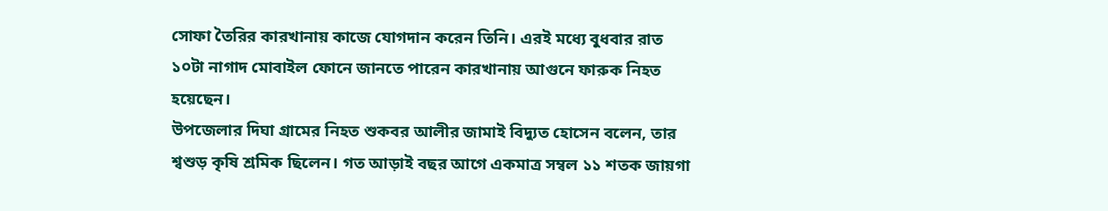সোফা তৈরির কারখানায় কাজে যোগদান করেন তিনি। এরই মধ্যে বুধবার রাত ১০টা নাগাদ মোবাইল ফোনে জানতে পারেন কারখানায় আগুনে ফারুক নিহত হয়েছেন।
উপজেলার দিঘা গ্রামের নিহত শুকবর আলীর জামাই বিদ্যুত হোসেন বলেন, তার শ্বশুড় কৃষি শ্রমিক ছিলেন। গত আড়াই বছর আগে একমাত্র সম্বল ১১ শতক জায়গা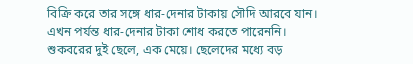বিক্রি করে তার সঙ্গে ধার-দেনার টাকায় সৌদি আরবে যান। এখন পর্যন্ত ধার-দেনার টাকা শোধ করতে পারেননি।
শুকবরের দুই ছেলে, এক মেয়ে। ছেলেদের মধ্যে বড়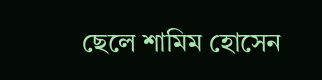ছেলে শামিম হোসেন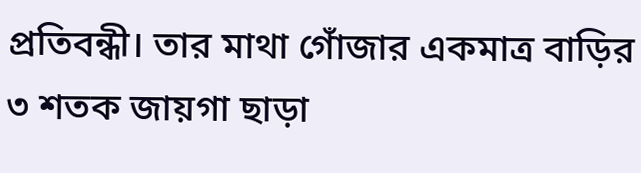প্রতিবন্ধী। তার মাথা গোঁজার একমাত্র বাড়ির ৩ শতক জায়গা ছাড়া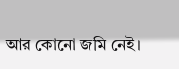আর কোনো জমি নেই।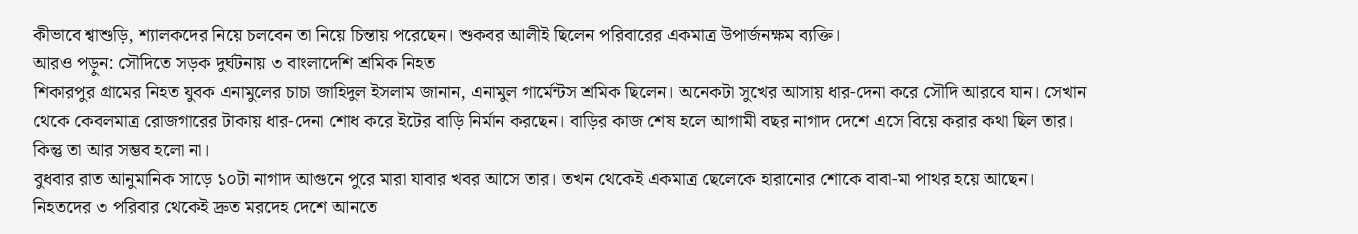কীভাবে শ্বাশুড়ি, শ্যালকদের নিয়ে চলবেন তা নিয়ে চিন্তায় পরেছেন। শুকবর আলীই ছিলেন পরিবারের একমাত্র উপার্জনক্ষম ব্যক্তি।
আরও পড়ুন: সৌদিতে সড়ক দুর্ঘটনায় ৩ বাংলাদেশি শ্রমিক নিহত
শিকারপুর গ্রামের নিহত যুবক এনামুলের চাচা জাহিদুল ইসলাম জানান, এনামুল গার্মেন্টস শ্রমিক ছিলেন। অনেকটা সুখের আসায় ধার-দেনা করে সৌদি আরবে যান। সেখান থেকে কেবলমাত্র রোজগারের টাকায় ধার-দেনা শোধ করে ইটের বাড়ি নির্মান করছেন। বাড়ির কাজ শেষ হলে আগামী বছর নাগাদ দেশে এসে বিয়ে করার কথা ছিল তার। কিন্তু তা আর সম্ভব হলো না।
বুধবার রাত আনুমানিক সাড়ে ১০টা নাগাদ আগুনে পুরে মারা যাবার খবর আসে তার। তখন থেকেই একমাত্র ছেলেকে হারানোর শোকে বাবা-মা পাথর হয়ে আছেন।
নিহতদের ৩ পরিবার থেকেই দ্রুত মরদেহ দেশে আনতে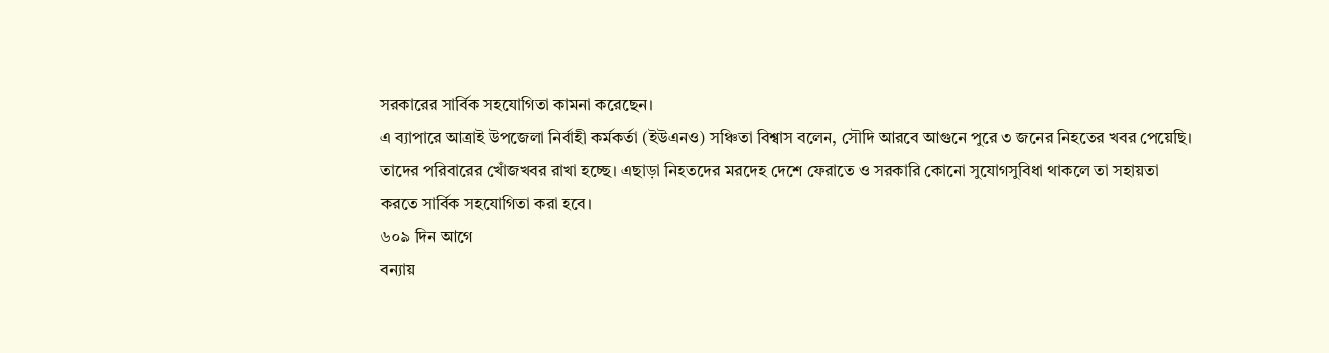সরকারের সার্বিক সহযোগিতা কামনা করেছেন।
এ ব্যাপারে আত্রাই উপজেলা নির্বাহী কর্মকর্তা (ইউএনও) সঞ্চিতা বিশ্বাস বলেন, সৌদি আরবে আগুনে পুরে ৩ জনের নিহতের খবর পেয়েছি। তাদের পরিবারের খোঁজখবর রাখা হচ্ছে। এছাড়া নিহতদের মরদেহ দেশে ফেরাতে ও সরকারি কোনো সুযোগসুবিধা থাকলে তা সহায়তা করতে সার্বিক সহযোগিতা করা হবে।
৬০৯ দিন আগে
বন্যায়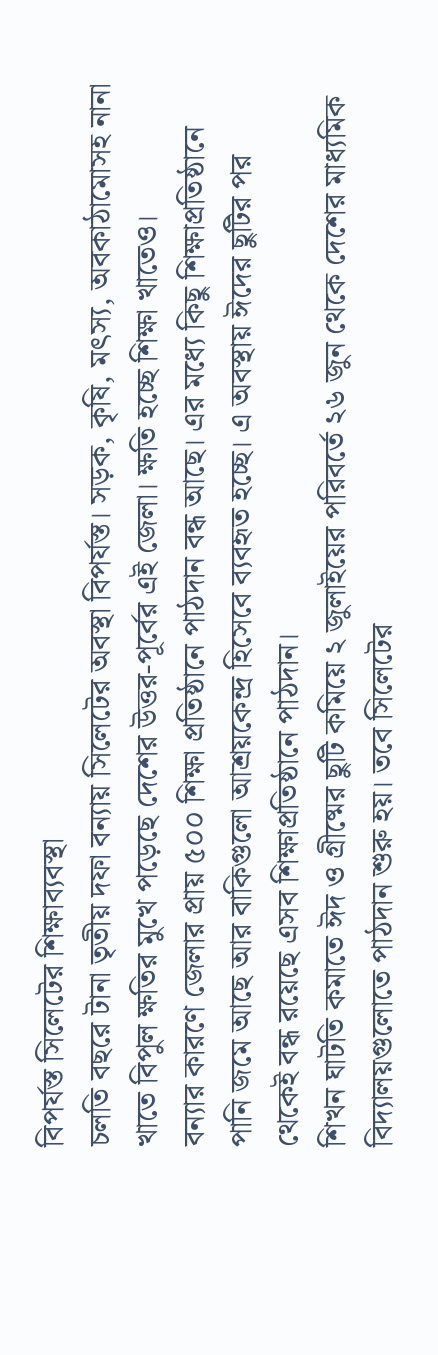বিপর্যস্ত সিলেটের শিক্ষাব্যবস্থা
চলতি বছরে টানা তৃতীয় দফা বন্যায় সিলেটের অবস্থা বিপর্যস্ত। সড়ক, কৃষি, মৎস্য, অবকাঠামোসহ নানা খাতে বিপুল ক্ষতির মুখে পড়েছে দেশের উত্তর-পূর্বের এই জেলা। ক্ষতি হচ্ছে শিক্ষা খাতেও।
বন্যার কারণে জেলার প্রায় ৫০০ শিক্ষা প্রতিষ্ঠানে পাঠদান বন্ধ আছে। এর মধ্যে কিছু শিক্ষাপ্রতিষ্ঠানে পানি জমে আছে আর বাকিগুলো আশ্রয়কেন্দ্র হিসেবে ব্যবহৃত হচ্ছে। এ অবস্থায় ঈদের ছুটির পর থেকেই বন্ধ রয়েছে এসব শিক্ষাপ্রতিষ্ঠানে পাঠদান।
শিখন ঘাটতি কমাতে ঈদ ও গ্রীষ্মের ছুটি কমিয়ে ২ জুলাইয়ের পরিবর্তে ২৬ জুন থেকে দেশের মাধ্যমিক বিদ্যালয়গুলোতে পাঠদান শুরু হয়। তবে সিলেটের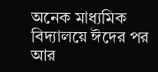অনেক মাধ্যমিক বিদ্যালয়ে ঈদের পর আর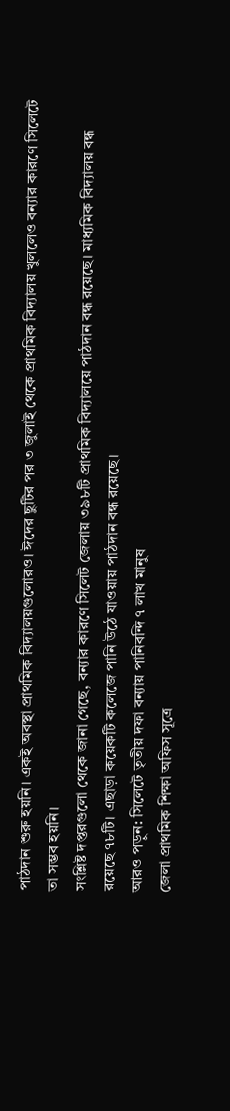পাঠদান শুরু হয়নি। একই অবস্থা প্রাথমিক বিদ্যালয়গুলোরও। ঈদের ছুটির পর ৩ জুলাই থেকে প্রাথমিক বিদ্যালয় খুললেও বন্যার কারণে সিলেটে তা সম্ভব হয়নি।
সংশ্লিষ্ট দপ্তরগুলো থেকে জানা গেছে, বন্যার কারণে সিলেট জেলায় ৩৯৮টি প্রাথমিক বিদ্যালয়ে পাঠদান বন্ধ রয়েছে। মাধ্যমিক বিদ্যালয় বন্ধ রয়েছে ৭৮টি। এছাড়া কয়েকটি কলেজে পানি উঠে যাওয়ায় পাঠদান বন্ধ রয়েছে।
আরও পড়ুন: সিলেটে তৃতীয় দফা বন্যায় পানিবন্দি ৭ লাখ মানুষ
জেলা প্রাথমিক শিক্ষা অফিস সূত্রে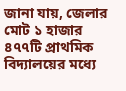জানা যায়, জেলার মোট ১ হাজার ৪৭৭টি প্রাথমিক বিদ্যালয়ের মধ্যে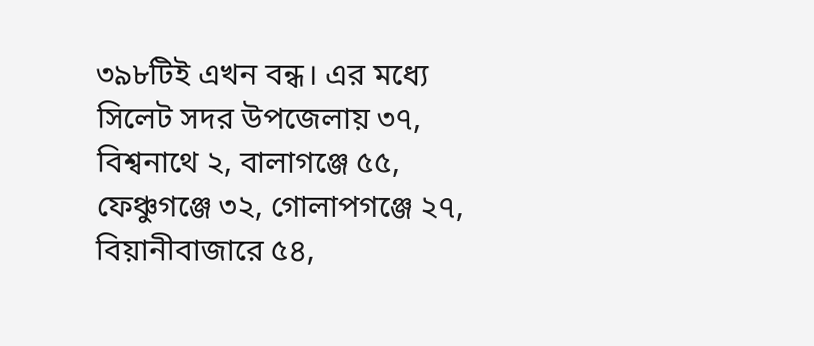৩৯৮টিই এখন বন্ধ। এর মধ্যে সিলেট সদর উপজেলায় ৩৭, বিশ্বনাথে ২, বালাগঞ্জে ৫৫, ফেঞ্চুগঞ্জে ৩২, গোলাপগঞ্জে ২৭, বিয়ানীবাজারে ৫৪,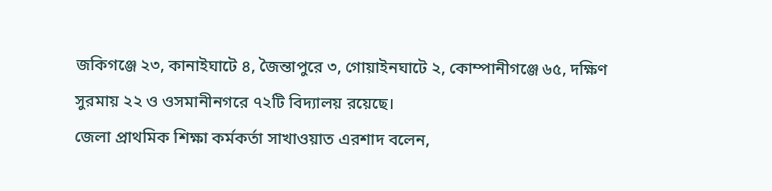জকিগঞ্জে ২৩, কানাইঘাটে ৪, জৈন্তাপুরে ৩, গোয়াইনঘাটে ২, কোম্পানীগঞ্জে ৬৫, দক্ষিণ সুরমায় ২২ ও ওসমানীনগরে ৭২টি বিদ্যালয় রয়েছে।
জেলা প্রাথমিক শিক্ষা কর্মকর্তা সাখাওয়াত এরশাদ বলেন,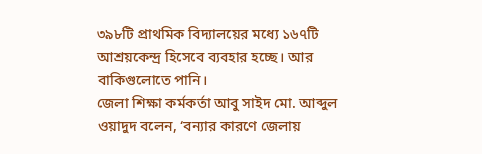৩৯৮টি প্রাথমিক বিদ্যালয়ের মধ্যে ১৬৭টি আশ্রয়কেন্দ্র হিসেবে ব্যবহার হচ্ছে। আর বাকিগুলোতে পানি।
জেলা শিক্ষা কর্মকর্তা আবু সাইদ মো. আব্দুল ওয়াদুদ বলেন, ‘বন্যার কারণে জেলায়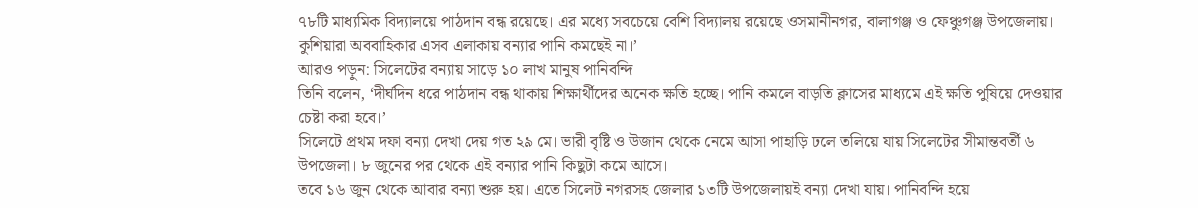৭৮টি মাধ্যমিক বিদ্যালয়ে পাঠদান বন্ধ রয়েছে। এর মধ্যে সবচেয়ে বেশি বিদ্যালয় রয়েছে ওসমানীনগর, বালাগঞ্জ ও ফেঞ্চুগঞ্জ উপজেলায়। কুশিয়ারা অববাহিকার এসব এলাকায় বন্যার পানি কমছেই না।’
আরও পড়ুন: সিলেটের বন্যায় সাড়ে ১০ লাখ মানুষ পানিবন্দি
তিনি বলেন, ‘দীর্ঘদিন ধরে পাঠদান বন্ধ থাকায় শিক্ষার্থীদের অনেক ক্ষতি হচ্ছে। পানি কমলে বাড়তি ক্লাসের মাধ্যমে এই ক্ষতি পুষিয়ে দেওয়ার চেষ্টা করা হবে।’
সিলেটে প্রথম দফা বন্যা দেখা দেয় গত ২৯ মে। ভারী বৃষ্টি ও উজান থেকে নেমে আসা পাহাড়ি ঢলে তলিয়ে যায় সিলেটের সীমান্তবর্তী ৬ উপজেলা। ৮ জুনের পর থেকে এই বন্যার পানি কিছুটা কমে আসে।
তবে ১৬ জুন থেকে আবার বন্যা শুরু হয়। এতে সিলেট নগরসহ জেলার ১৩টি উপজেলায়ই বন্যা দেখা যায়। পানিবন্দি হয়ে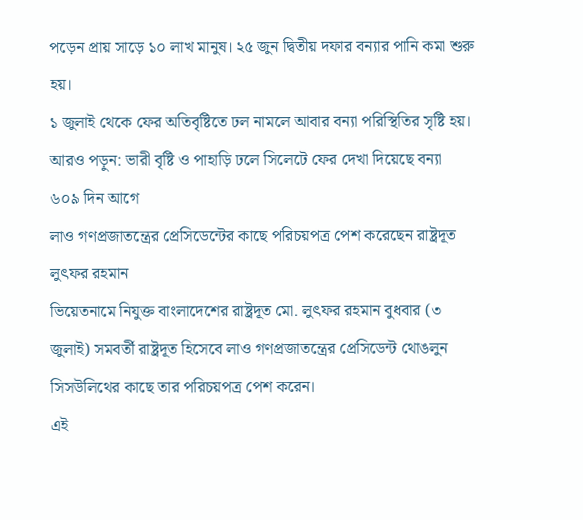পড়েন প্রায় সাড়ে ১০ লাখ মানুষ। ২৫ জুন দ্বিতীয় দফার বন্যার পানি কমা শুরু হয়।
১ জুলাই থেকে ফের অতিবৃষ্টিতে ঢল নামলে আবার বন্যা পরিস্থিতির সৃষ্টি হয়।
আরও পড়ুন: ভারী বৃষ্টি ও পাহাড়ি ঢলে সিলেটে ফের দেখা দিয়েছে বন্যা
৬০৯ দিন আগে
লাও গণপ্রজাতন্ত্রের প্রেসিডেন্টের কাছে পরিচয়পত্র পেশ করেছেন রাষ্ট্রদূত লুৎফর রহমান
ভিয়েতনামে নিযুক্ত বাংলাদেশের রাষ্ট্রদূত মো. লুৎফর রহমান বুধবার (৩ জুলাই) সমবর্তী রাষ্ট্রদূত হিসেবে লাও গণপ্রজাতন্ত্রের প্রেসিডেন্ট থোঙলুন সিসউলিথের কাছে তার পরিচয়পত্র পেশ করেন।
এই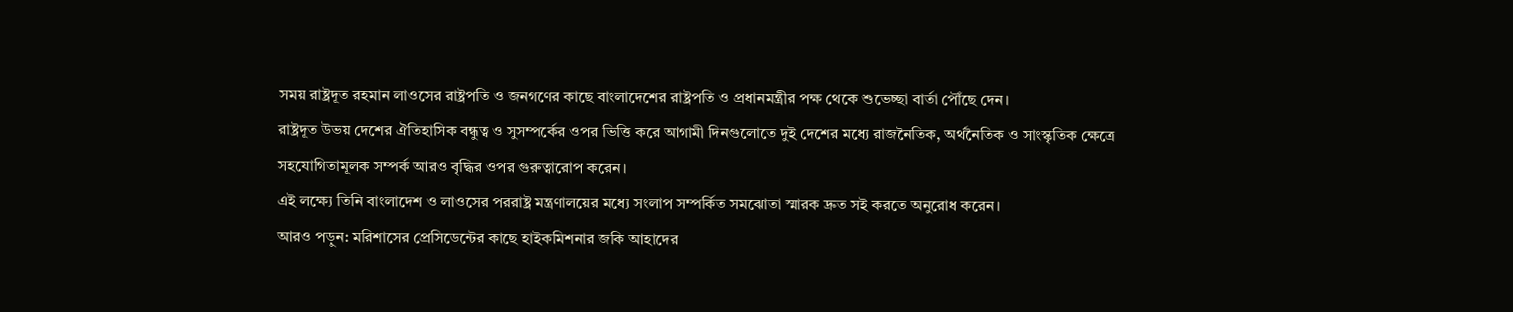সময় রাষ্ট্রদূত রহমান লাওসের রাষ্ট্রপতি ও জনগণের কাছে বাংলাদেশের রাষ্ট্রপতি ও প্রধানমন্ত্রীর পক্ষ থেকে শুভেচ্ছা বার্তা পৌঁছে দেন।
রাষ্ট্রদূত উভয় দেশের ঐতিহাসিক বন্ধুত্ব ও সুসম্পর্কের ওপর ভিত্তি করে আগামী দিনগুলোতে দুই দেশের মধ্যে রাজনৈতিক, অর্থনৈতিক ও সাংস্কৃতিক ক্ষেত্রে সহযোগিতামূলক সম্পর্ক আরও বৃদ্ধির ওপর গুরুত্বারোপ করেন।
এই লক্ষ্যে তিনি বাংলাদেশ ও লাওসের পররাষ্ট্র মন্ত্রণালয়ের মধ্যে সংলাপ সম্পর্কিত সমঝোতা স্মারক দ্রুত সই করতে অনুরোধ করেন।
আরও পড়ুন: মরিশাসের প্রেসিডেন্টের কাছে হাইকমিশনার জকি আহাদের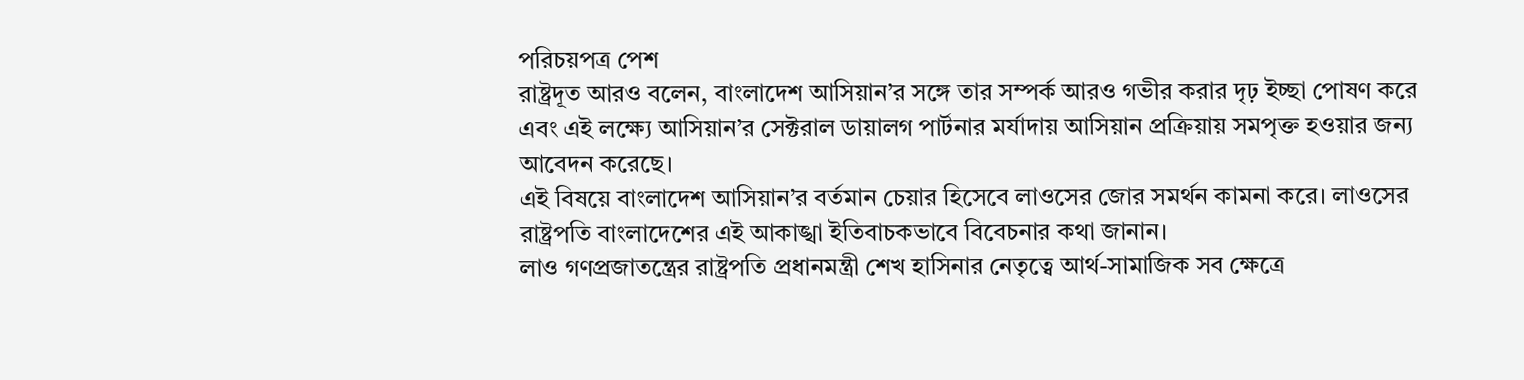পরিচয়পত্র পেশ
রাষ্ট্রদূত আরও বলেন, বাংলাদেশ আসিয়ান’র সঙ্গে তার সম্পর্ক আরও গভীর করার দৃঢ় ইচ্ছা পোষণ করে এবং এই লক্ষ্যে আসিয়ান’র সেক্টরাল ডায়ালগ পার্টনার মর্যাদায় আসিয়ান প্রক্রিয়ায় সমপৃক্ত হওয়ার জন্য আবেদন করেছে।
এই বিষয়ে বাংলাদেশ আসিয়ান’র বর্তমান চেয়ার হিসেবে লাওসের জোর সমর্থন কামনা করে। লাওসের রাষ্ট্রপতি বাংলাদেশের এই আকাঙ্খা ইতিবাচকভাবে বিবেচনার কথা জানান।
লাও গণপ্রজাতন্ত্রের রাষ্ট্রপতি প্রধানমন্ত্রী শেখ হাসিনার নেতৃত্বে আর্থ-সামাজিক সব ক্ষেত্রে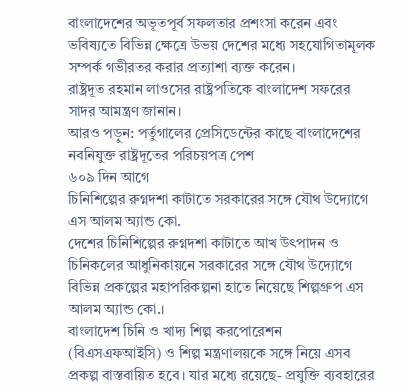বাংলাদেশের অভূতপূর্ব সফলতার প্রশংসা করেন এবং ভবিষ্যতে বিভিন্ন ক্ষেত্রে উভয় দেশের মধ্যে সহযোগিতামূলক সম্পর্ক গভীরতর করার প্রত্যাশা ব্যক্ত করেন।
রাষ্ট্রদূত রহমান লাওসের রাষ্ট্রপতিকে বাংলাদেশ সফরের সাদর আমন্ত্রণ জানান।
আরও পড়ুন: পর্তুগালের প্রেসিডেন্টের কাছে বাংলাদেশের নবনিযুক্ত রাষ্ট্রদূতের পরিচয়পত্র পেশ
৬০৯ দিন আগে
চিনিশিল্পের রুগ্নদশা কাটাতে সরকারের সঙ্গে যৌথ উদ্যোগে এস আলম অ্যান্ড কো.
দেশের চিনিশিল্পের রুগ্নদশা কাটাতে আখ উৎপাদন ও চিনিকলের আধুনিকায়নে সরকারের সঙ্গে যৌথ উদ্যোগে বিভিন্ন প্রকল্পের মহাপরিকল্পনা হাতে নিয়েছে শিল্পগ্রুপ এস আলম অ্যান্ড কো.।
বাংলাদেশ চিনি ও খাদ্য শিল্প করপোরেশন (বিএসএফআইসি) ও শিল্প মন্ত্রণালয়কে সঙ্গে নিয়ে এসব প্রকল্প বাস্তবায়িত হবে। যার মধ্যে রয়েছে- প্রযুক্তি ব্যবহারের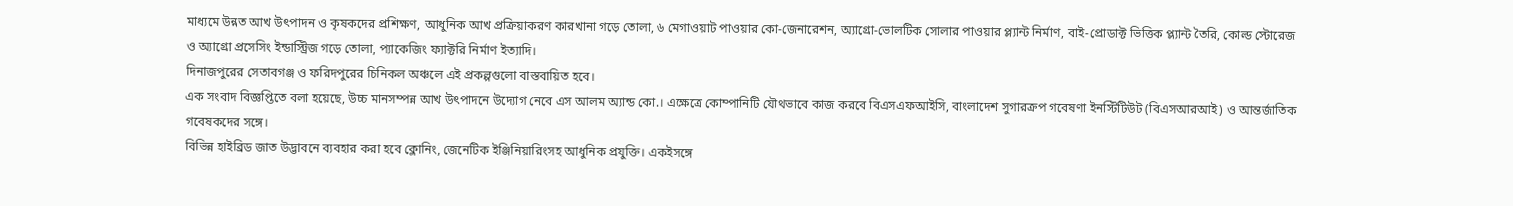মাধ্যমে উন্নত আখ উৎপাদন ও কৃষকদের প্রশিক্ষণ, আধুনিক আখ প্রক্রিয়াকরণ কারখানা গড়ে তোলা, ৬ মেগাওয়াট পাওয়ার কো-জেনারেশন, অ্যাগ্রো-ভোলটিক সোলার পাওয়ার প্ল্যান্ট নির্মাণ, বাই-প্রোডাক্ট ভিত্তিক প্ল্যান্ট তৈরি, কোল্ড স্টোরেজ ও অ্যাগ্রো প্রসেসিং ইন্ডাস্ট্রিজ গড়ে তোলা, প্যাকেজিং ফ্যাক্টরি নির্মাণ ইত্যাদি।
দিনাজপুরের সেতাবগঞ্জ ও ফরিদপুরের চিনিকল অঞ্চলে এই প্রকল্পগুলো বাস্তবায়িত হবে।
এক সংবাদ বিজ্ঞপ্তিতে বলা হয়েছে, উচ্চ মানসম্পন্ন আখ উৎপাদনে উদ্যোগ নেবে এস আলম অ্যান্ড কো.। এক্ষেত্রে কোম্পানিটি যৌথভাবে কাজ করবে বিএসএফআইসি, বাংলাদেশ সুগারক্রপ গবেষণা ইনস্টিটিউট (বিএসআরআই) ও আন্তর্জাতিক গবেষকদের সঙ্গে।
বিভিন্ন হাইব্রিড জাত উদ্ভাবনে ব্যবহার করা হবে ক্লোনিং, জেনেটিক ইঞ্জিনিয়ারিংসহ আধুনিক প্রযুক্তি। একইসঙ্গে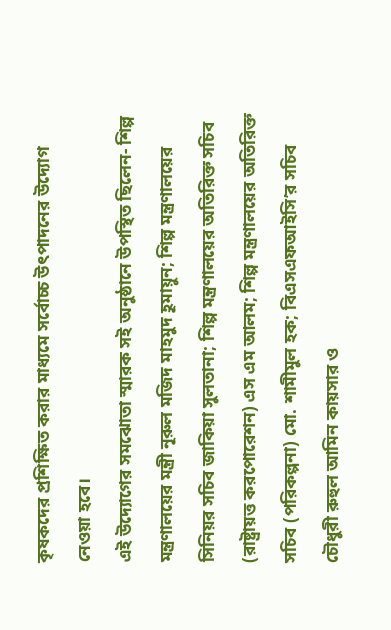কৃষকদের প্রশিক্ষিত করার মাধ্যমে সর্বোচ্চ উৎপাদনের উদ্যোগ নেওয়া হবে।
এই উদ্যোগের সমঝোতা স্মারক সই অনুষ্ঠানে উপস্থিত ছিলেন- শিল্প মন্ত্রণালয়ের মন্ত্রী নূরুল মজিদ মাহমুদ হূমায়ুন; শিল্প মন্ত্রণালয়ের সিনিয়র সচিব জাকিয়া সুলতানা; শিল্প মন্ত্রণালয়ের অতিরিক্ত সচিব (রাষ্ট্রায়ত্ত করপোরেশন) এস এম আলম; শিল্প মন্ত্রণালয়ের অতিরিক্ত সচিব (পরিকল্পনা) মো. শামীমুল হক; বিএসএফআইসি’র সচিব চৌধুরী রুহুল আমিন কায়সার ও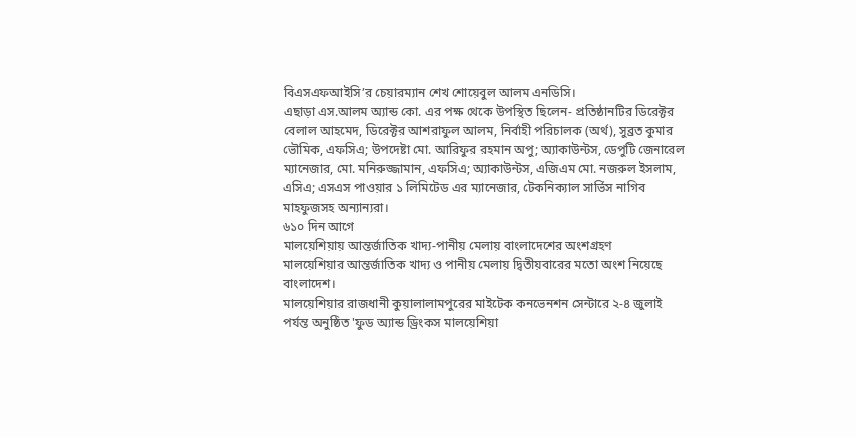বিএসএফআইসি’র চেয়ারম্যান শেখ শোয়েবুল আলম এনডিসি।
এছাড়া এস.আলম অ্যান্ড কো. এর পক্ষ থেকে উপস্থিত ছিলেন- প্রতিষ্ঠানটির ডিরেক্টর বেলাল আহমেদ, ডিরেক্টর আশরাফুল আলম, নির্বাহী পরিচালক (অর্থ), সুব্রত কুমার ভৌমিক, এফসিএ; উপদেষ্টা মো. আরিফুর রহমান অপু; অ্যাকাউন্টস, ডেপুটি জেনারেল ম্যানেজার, মো. মনিরুজ্জামান, এফসিএ; অ্যাকাউন্টস, এজিএম মো. নজরুল ইসলাম, এসিএ; এসএস পাওয়ার ১ লিমিটেড এর ম্যানেজার, টেকনিক্যাল সার্ভিস নাগিব মাহফুজসহ অন্যান্যরা।
৬১০ দিন আগে
মালয়েশিয়ায় আন্তর্জাতিক খাদ্য-পানীয় মেলায় বাংলাদেশের অংশগ্রহণ
মালয়েশিয়ার আন্তর্জাতিক খাদ্য ও পানীয় মেলায় দ্বিতীয়বারের মতো অংশ নিয়েছে বাংলাদেশ।
মালয়েশিয়ার রাজধানী কুয়ালালামপুরের মাইটেক কনভেনশন সেন্টারে ২-৪ জুলাই পর্যন্ত অনুষ্ঠিত 'ফুড অ্যান্ড ড্রিংকস মালয়েশিয়া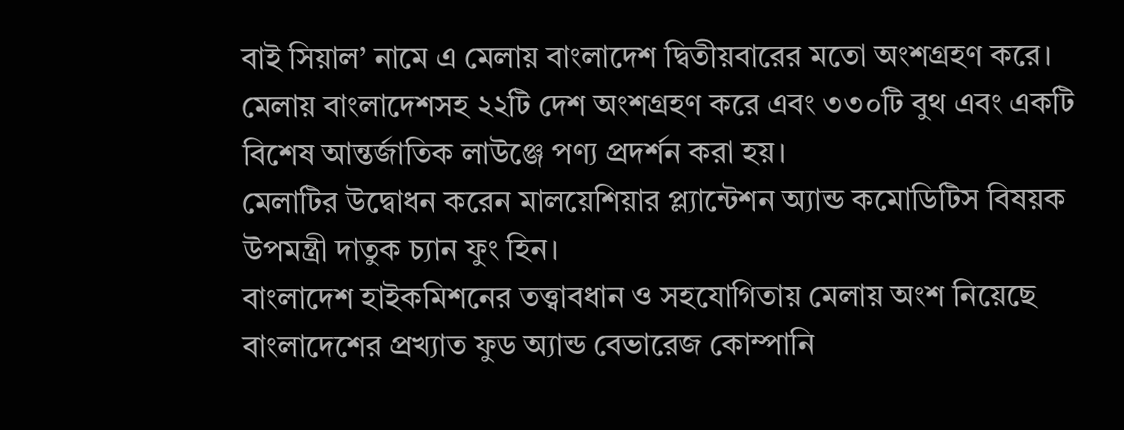বাই সিয়াল’ নামে এ মেলায় বাংলাদেশ দ্বিতীয়বারের মতো অংশগ্রহণ করে। মেলায় বাংলাদেশসহ ২২টি দেশ অংশগ্রহণ করে এবং ৩৩০টি বুথ এবং একটি বিশেষ আন্তর্জাতিক লাউঞ্জে পণ্য প্রদর্শন করা হয়।
মেলাটির উদ্বোধন করেন মালয়েশিয়ার প্ল্যান্টেশন অ্যান্ড কমোডিটিস বিষয়ক উপমন্ত্রী দাতুক চ্যান ফুং হিন।
বাংলাদেশ হাইকমিশনের তত্ত্বাবধান ও সহযোগিতায় মেলায় অংশ নিয়েছে বাংলাদেশের প্রখ্যাত ফুড অ্যান্ড বেভারেজ কোম্পানি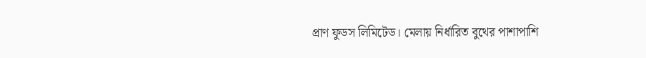প্রাণ ফুডস লিমিটেড। মেলায় নির্ধারিত বুথের পাশাপাশি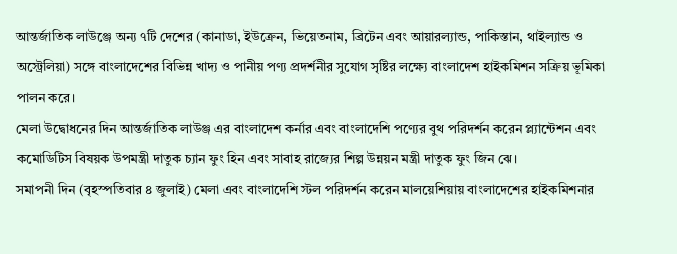আন্তর্জাতিক লাউঞ্জে অন্য ৭টি দেশের (কানাডা, ইউক্রেন, ভিয়েতনাম, ব্রিটেন এবং আয়ারল্যান্ড, পাকিস্তান, থাইল্যান্ড ও অস্ট্রেলিয়া) সঙ্গে বাংলাদেশের বিভিন্ন খাদ্য ও পানীয় পণ্য প্রদর্শনীর সুযোগ সৃষ্টির লক্ষ্যে বাংলাদেশ হাইকমিশন সক্রিয় ভূমিকা পালন করে।
মেলা উদ্বোধনের দিন আন্তর্জাতিক লাউঞ্জ এর বাংলাদেশ কর্নার এবং বাংলাদেশি পণ্যের বুথ পরিদর্শন করেন প্ল্যান্টেশন এবং কমোডিটিস বিষয়ক উপমন্ত্রী দাতুক চ্যান ফুং হিন এবং সাবাহ রাজ্যের শিল্প উন্নয়ন মন্ত্রী দাতুক ফুং জিন ঝে।
সমাপনী দিন (বৃহস্পতিবার ৪ জুলাই) মেলা এবং বাংলাদেশি স্টল পরিদর্শন করেন মালয়েশিয়ায় বাংলাদেশের হাইকমিশনার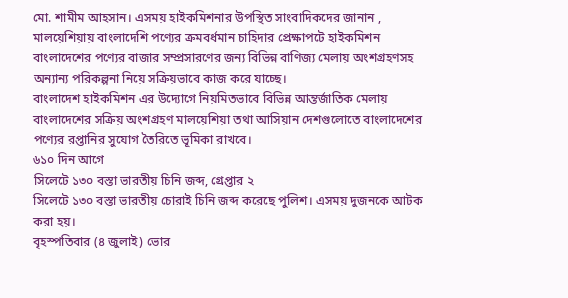মো. শামীম আহসান। এসময় হাইকমিশনার উপস্থিত সাংবাদিকদের জানান , মালয়েশিয়ায় বাংলাদেশি পণ্যের ক্রমবর্ধমান চাহিদার প্রেক্ষাপটে হাইকমিশন বাংলাদেশের পণ্যের বাজার সম্প্রসারণের জন্য বিভিন্ন বাণিজ্য মেলায় অংশগ্রহণসহ অন্যান্য পরিকল্পনা নিয়ে সক্রিয়ভাবে কাজ করে যাচ্ছে।
বাংলাদেশ হাইকমিশন এর উদ্যোগে নিয়মিতভাবে বিভিন্ন আন্তর্জাতিক মেলায় বাংলাদেশের সক্রিয় অংশগ্রহণ মালয়েশিয়া তথা আসিয়ান দেশগুলোতে বাংলাদেশের পণ্যের রপ্তানির সুযোগ তৈরিতে ভূমিকা রাখবে।
৬১০ দিন আগে
সিলেটে ১৩০ বস্তা ভারতীয় চিনি জব্দ, গ্রেপ্তার ২
সিলেটে ১৩০ বস্তা ভারতীয় চোরাই চিনি জব্দ করেছে পুলিশ। এসময় দুজনকে আটক করা হয়।
বৃহস্পতিবার (৪ জুলাই) ভোর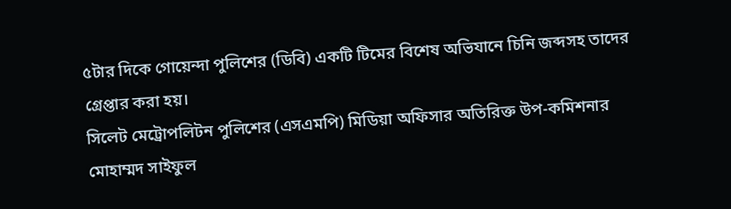৫টার দিকে গোয়েন্দা পুলিশের (ডিবি) একটি টিমের বিশেষ অভিযানে চিনি জব্দসহ তাদের গ্রেপ্তার করা হয়।
সিলেট মেট্রোপলিটন পুলিশের (এসএমপি) মিডিয়া অফিসার অতিরিক্ত উপ-কমিশনার মোহাম্মদ সাইফুল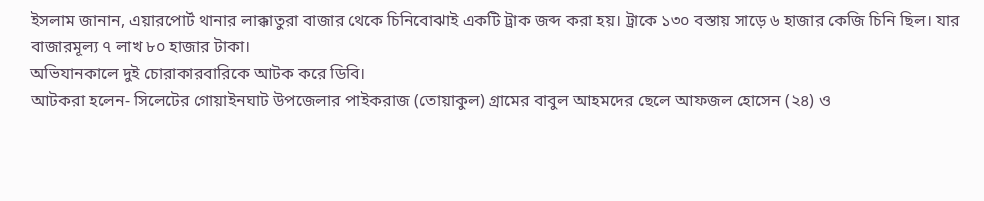ইসলাম জানান, এয়ারপোর্ট থানার লাক্কাতুরা বাজার থেকে চিনিবোঝাই একটি ট্রাক জব্দ করা হয়। ট্রাকে ১৩০ বস্তায় সাড়ে ৬ হাজার কেজি চিনি ছিল। যার বাজারমূল্য ৭ লাখ ৮০ হাজার টাকা।
অভিযানকালে দুই চোরাকারবারিকে আটক করে ডিবি।
আটকরা হলেন- সিলেটের গোয়াইনঘাট উপজেলার পাইকরাজ (তোয়াকুল) গ্রামের বাবুল আহমদের ছেলে আফজল হোসেন (২৪) ও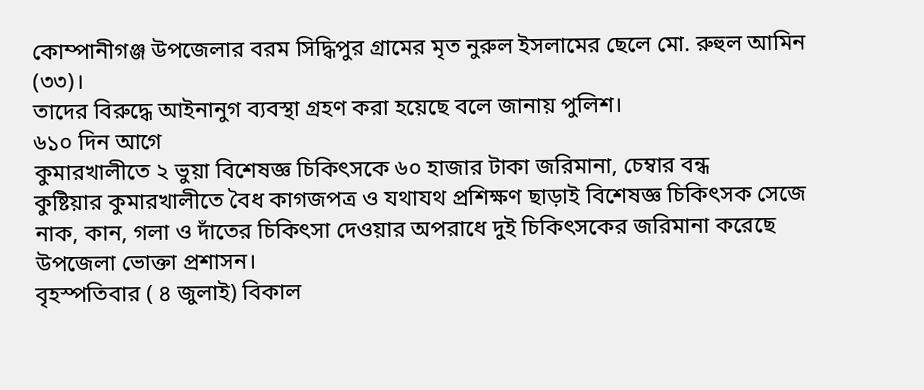কোম্পানীগঞ্জ উপজেলার বরম সিদ্ধিপুর গ্রামের মৃত নুরুল ইসলামের ছেলে মো. রুহুল আমিন (৩৩)।
তাদের বিরুদ্ধে আইনানুগ ব্যবস্থা গ্রহণ করা হয়েছে বলে জানায় পুলিশ।
৬১০ দিন আগে
কুমারখালীতে ২ ভুয়া বিশেষজ্ঞ চিকিৎসকে ৬০ হাজার টাকা জরিমানা, চেম্বার বন্ধ
কুষ্টিয়ার কুমারখালীতে বৈধ কাগজপত্র ও যথাযথ প্রশিক্ষণ ছাড়াই বিশেষজ্ঞ চিকিৎসক সেজে নাক, কান, গলা ও দাঁতের চিকিৎসা দেওয়ার অপরাধে দুই চিকিৎসকের জরিমানা করেছে উপজেলা ভোক্তা প্রশাসন।
বৃহস্পতিবার ( ৪ জুলাই) বিকাল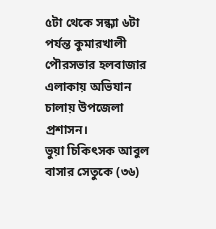৫টা থেকে সন্ধ্যা ৬টা পর্যন্ত কুমারখালী পৌরসভার হলবাজার এলাকায় অভিযান চালায় উপজেলা প্রশাসন।
ভুয়া চিকিৎসক আবুল বাসার সেতুকে (৩৬)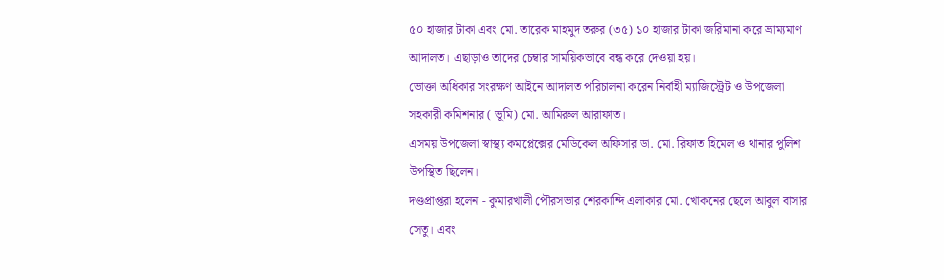৫০ হাজার টাকা এবং মো. তারেক মাহমুদ তরুর (৩৫) ১০ হাজার টাকা জরিমানা করে ভ্রাম্যমাণ আদালত। এছাড়াও তাদের চেম্বার সাময়িকভাবে বন্ধ করে দেওয়া হয়।
ভোক্তা অধিকার সংরক্ষণ আইনে আদালত পরিচালনা করেন নির্বাহী ম্যাজিস্ট্রেট ও উপজেলা সহকারী কমিশনার ( ভূমি) মো. আমিরুল আরাফাত।
এসময় উপজেলা স্বাস্থ্য কমপ্লেক্সের মেডিকেল অফিসার ডা. মো. রিফাত হিমেল ও থানার পুলিশ উপস্থিত ছিলেন।
দণ্ডপ্রাপ্তরা হলেন - কুমারখালী পৌরসভার শেরকান্দি এলাকার মো. খোকনের ছেলে আবুল বাসার সেতু। এবং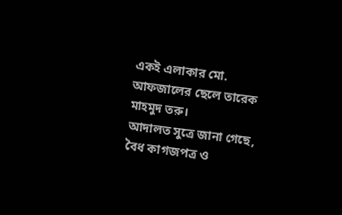একই এলাকার মো. আফজালের ছেলে তারেক মাহমুদ তরু।
আদালত সুত্রে জানা গেছে, বৈধ কাগজপত্র ও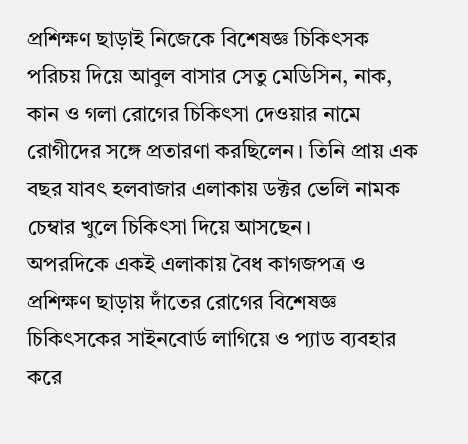প্রশিক্ষণ ছাড়াই নিজেকে বিশেষজ্ঞ চিকিৎসক পরিচয় দিয়ে আবুল বাসার সেতু মেডিসিন, নাক, কান ও গলা রোগের চিকিৎসা দেওয়ার নামে রোগীদের সঙ্গে প্রতারণা করছিলেন। তিনি প্রায় এক বছর যাবৎ হলবাজার এলাকায় ডক্টর ভেলি নামক চেম্বার খুলে চিকিৎসা দিয়ে আসছেন।
অপরদিকে একই এলাকায় বৈধ কাগজপত্র ও প্রশিক্ষণ ছাড়ায় দাঁতের রোগের বিশেষজ্ঞ চিকিৎসকের সাইনবোর্ড লাগিয়ে ও প্যাড ব্যবহার করে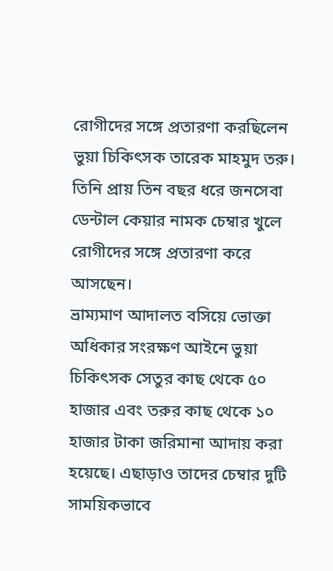রোগীদের সঙ্গে প্রতারণা করছিলেন ভুয়া চিকিৎসক তারেক মাহমুদ তরু। তিনি প্রায় তিন বছর ধরে জনসেবা ডেন্টাল কেয়ার নামক চেম্বার খুলে রোগীদের সঙ্গে প্রতারণা করে আসছেন।
ভ্রাম্যমাণ আদালত বসিয়ে ভোক্তা অধিকার সংরক্ষণ আইনে ভুয়া চিকিৎসক সেতুর কাছ থেকে ৫০ হাজার এবং তরুর কাছ থেকে ১০ হাজার টাকা জরিমানা আদায় করা হয়েছে। এছাড়াও তাদের চেম্বার দুটি সাময়িকভাবে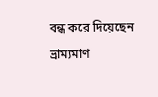বন্ধ করে দিয়েছেন ভ্রাম্যমাণ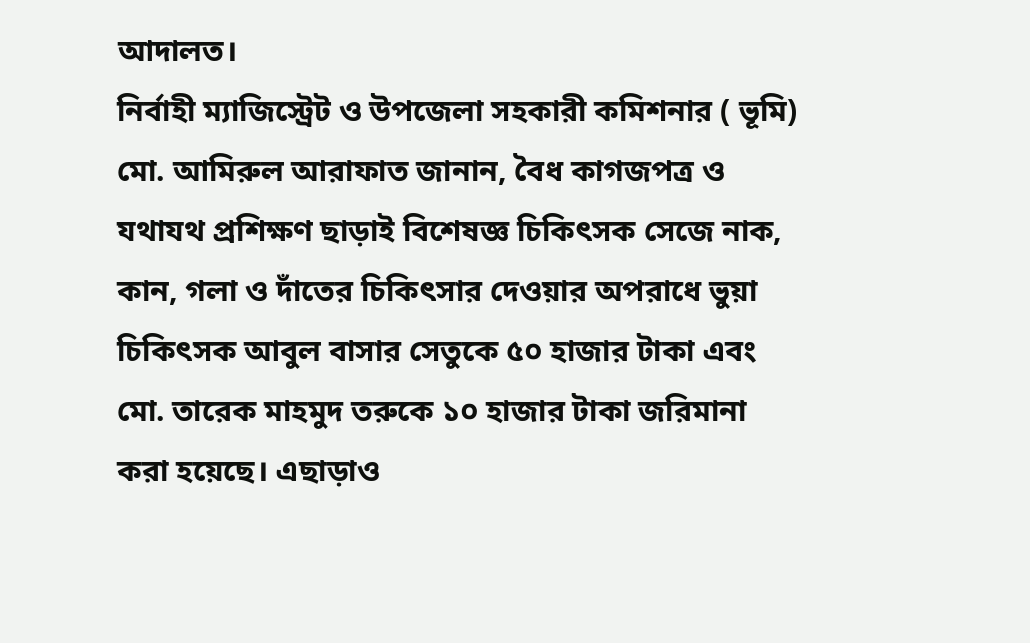আদালত।
নির্বাহী ম্যাজিস্ট্রেট ও উপজেলা সহকারী কমিশনার ( ভূমি) মো. আমিরুল আরাফাত জানান, বৈধ কাগজপত্র ও যথাযথ প্রশিক্ষণ ছাড়াই বিশেষজ্ঞ চিকিৎসক সেজে নাক, কান, গলা ও দাঁতের চিকিৎসার দেওয়ার অপরাধে ভুয়া চিকিৎসক আবুল বাসার সেতুকে ৫০ হাজার টাকা এবং মো. তারেক মাহমুদ তরুকে ১০ হাজার টাকা জরিমানা করা হয়েছে। এছাড়াও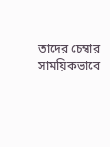তাদের চেম্বার সাময়িকভাবে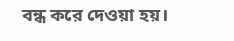বন্ধ করে দেওয়া হয়।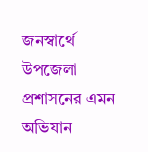জনস্বার্থে উপজেলা প্রশাসনের এমন অভিযান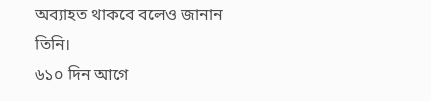অব্যাহত থাকবে বলেও জানান তিনি।
৬১০ দিন আগে